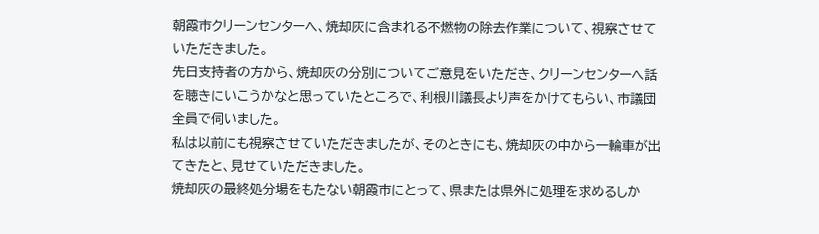朝霞市クリーンセンターへ、焼却灰に含まれる不燃物の除去作業について、視察させていただきました。
先日支持者の方から、焼却灰の分別についてご意見をいただき、クリーンセンターへ話を聴きにいこうかなと思っていたところで、利根川議長より声をかけてもらい、市議団全員で伺いました。
私は以前にも視察させていただきましたが、そのときにも、焼却灰の中から一輪車が出てきたと、見せていただきました。
焼却灰の最終処分場をもたない朝霞市にとって、県または県外に処理を求めるしか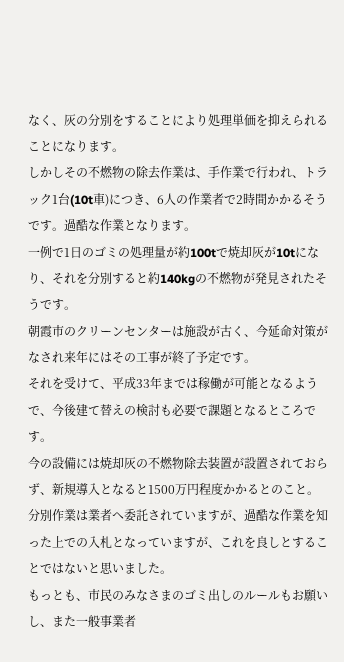なく、灰の分別をすることにより処理単価を抑えられることになります。
しかしその不燃物の除去作業は、手作業で行われ、トラック1台(10t車)につき、6人の作業者で2時間かかるそうです。過酷な作業となります。
一例で1日のゴミの処理量が約100tで焼却灰が10tになり、それを分別すると約140kgの不燃物が発見されたそうです。
朝霞市のクリーンセンターは施設が古く、今延命対策がなされ来年にはその工事が終了予定です。
それを受けて、平成33年までは稼働が可能となるようで、今後建て替えの検討も必要で課題となるところです。
今の設備には焼却灰の不燃物除去装置が設置されておらず、新規導入となると1500万円程度かかるとのこと。
分別作業は業者へ委託されていますが、過酷な作業を知った上での入札となっていますが、これを良しとすることではないと思いました。
もっとも、市民のみなさまのゴミ出しのルールもお願いし、また一般事業者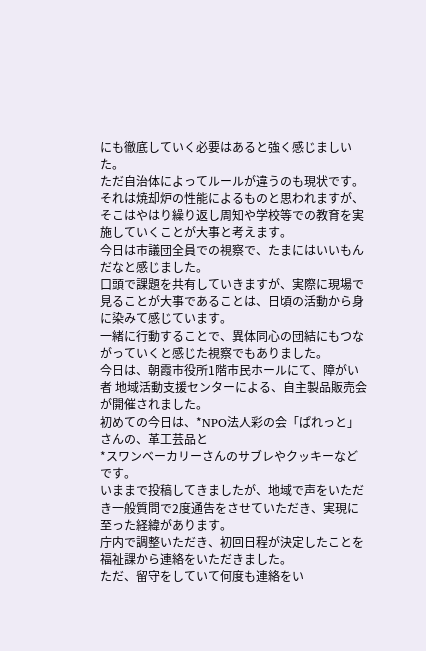にも徹底していく必要はあると強く感じましいた。
ただ自治体によってルールが違うのも現状です。
それは焼却炉の性能によるものと思われますが、そこはやはり繰り返し周知や学校等での教育を実施していくことが大事と考えます。
今日は市議団全員での視察で、たまにはいいもんだなと感じました。
口頭で課題を共有していきますが、実際に現場で見ることが大事であることは、日頃の活動から身に染みて感じています。
一緒に行動することで、異体同心の団結にもつながっていくと感じた視察でもありました。
今日は、朝霞市役所1階市民ホールにて、障がい者 地域活動支援センターによる、自主製品販売会が開催されました。
初めての今日は、*NPO法人彩の会「ぱれっと」さんの、革工芸品と
*スワンベーカリーさんのサブレやクッキーなどです。
いままで投稿してきましたが、地域で声をいただき一般質問で2度通告をさせていただき、実現に至った経緯があります。
庁内で調整いただき、初回日程が決定したことを福祉課から連絡をいただきました。
ただ、留守をしていて何度も連絡をい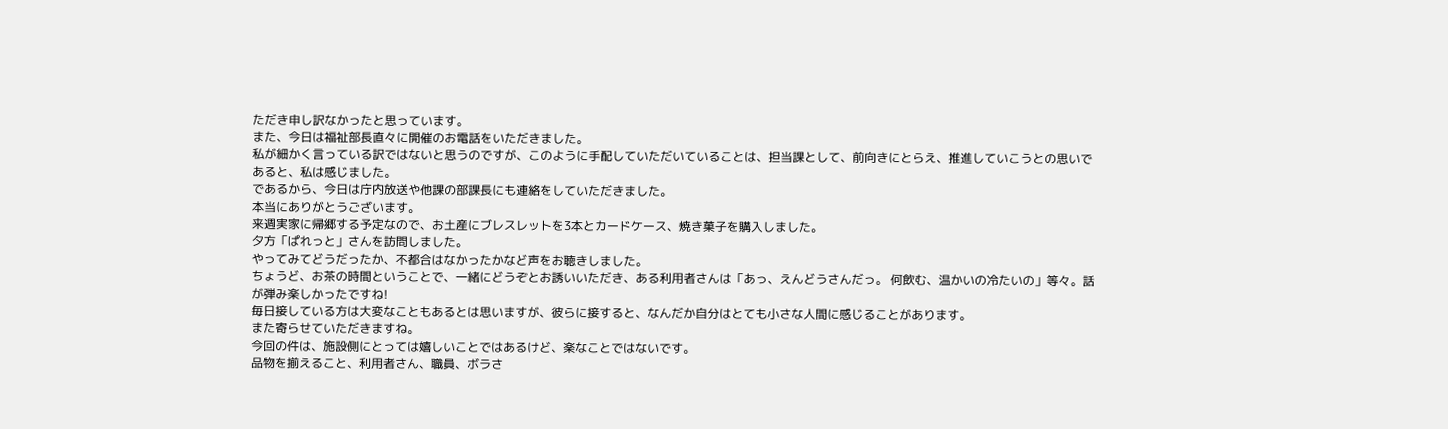ただき申し訳なかったと思っています。
また、今日は福祉部長直々に開催のお電話をいただきました。
私が細かく言っている訳ではないと思うのですが、このように手配していただいていることは、担当課として、前向きにとらえ、推進していこうとの思いであると、私は感じました。
であるから、今日は庁内放送や他課の部課長にも連絡をしていただきました。
本当にありがとうございます。
来週実家に帰郷する予定なので、お土産にブレスレットを3本とカードケース、焼き菓子を購入しました。
夕方「ぱれっと」さんを訪問しました。
やってみてどうだったか、不都合はなかったかなど声をお聴きしました。
ちょうど、お茶の時間ということで、一緒にどうぞとお誘いいただき、ある利用者さんは「あっ、えんどうさんだっ。 何飲む、温かいの冷たいの」等々。話が弾み楽しかったですね!
毎日接している方は大変なこともあるとは思いますが、彼らに接すると、なんだか自分はとても小さな人間に感じることがあります。
また寄らせていただきますね。
今回の件は、施設側にとっては嬉しいことではあるけど、楽なことではないです。
品物を揃えること、利用者さん、職員、ボラさ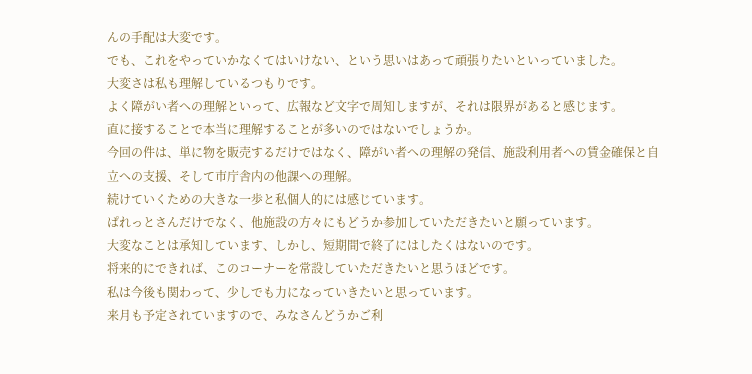んの手配は大変です。
でも、これをやっていかなくてはいけない、という思いはあって頑張りたいといっていました。
大変さは私も理解しているつもりです。
よく障がい者への理解といって、広報など文字で周知しますが、それは限界があると感じます。
直に接することで本当に理解することが多いのではないでしょうか。
今回の件は、単に物を販売するだけではなく、障がい者への理解の発信、施設利用者への賃金確保と自立への支援、そして市庁舎内の他課への理解。
続けていくための大きな一歩と私個人的には感じています。
ぱれっとさんだけでなく、他施設の方々にもどうか参加していただきたいと願っています。
大変なことは承知しています、しかし、短期間で終了にはしたくはないのです。
将来的にできれば、このコーナーを常設していただきたいと思うほどです。
私は今後も関わって、少しでも力になっていきたいと思っています。
来月も予定されていますので、みなさんどうかご利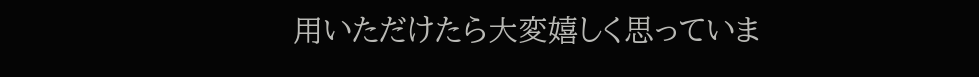用いただけたら大変嬉しく思っていま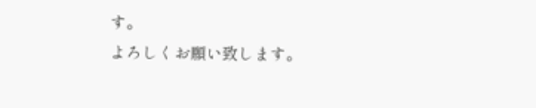す。
よろしくお願い致します。